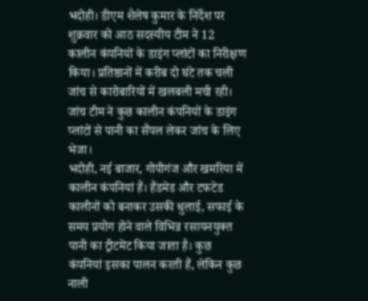भदोही। डीएम शैलेष कुमार के निर्देश पर शुक्रवार को आठ सदस्यीय टीम ने 12 कालीन कंपनियों के डाइंग प्लांटों का निरीक्षण किया। प्रतिष्ठानों में करीब दो घंटे तक चली जांच से कारोबारियों में खलबली मची रही। जांच टीम ने कुछ कालीन कंपनियों के डाइंग प्लांटों से पानी का सैंपल लेकर जांच के लिए भेजा।
भदोही, नई बाजार, गोपीगंज और खमरिया में कालीन कंपनियां हैं। हैंडमेड और टफटेड कालीनों को बनाकर उसकी धुलाई, सफाई के समय प्रयोग होने वाले विभिन्न रसायनयुक्त पानी का ट्रीटमेंट किया जाता है। कुछ कंपनियां इसका पालन करती हैं, लेकिन कुछ नाली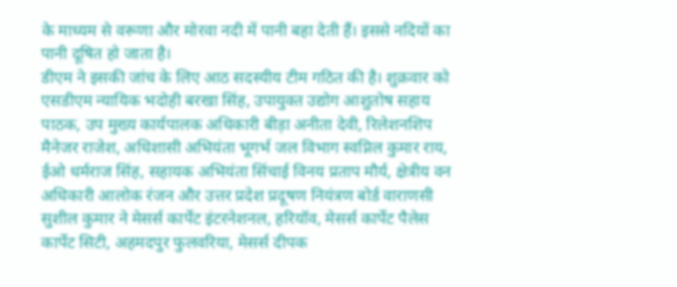के माध्यम से वरूणा और मोरवा नदी में पानी बहा देती हैं। इससे नदियों का पानी दूषित हो जाता है।
डीएम ने इसकी जांच के लिए आठ सदस्यीय टीम गठित की है। शुक्रवार को एसडीएम न्यायिक भदोही बरखा सिंह, उपायुक्त उद्योग आशुतोष सहाय पाठक, उप मुख्य कार्यपालक अधिकारी बीड़ा अनीता देवी, रिलेशनशिप मैनेजर राजेश, अधिशासी अभियंता भूगर्भ जल विभाग स्वप्निल कुमार राय, ईओ धर्मराज सिंह, सहायक अभियंता सिंचाई विनय प्रताप मौर्य, क्षेत्रीय वन अधिकारी आलोक रंजन और उत्तर प्रदेश प्रदूषण नियंत्रण बोर्ड वाराणसी सुशील कुमार ने मेसर्स कार्पेट इंटरनेशनल, हरियॉव, मेसर्स कार्पेट पैलेस कार्पेट सिटी, अहमदपुर फुलवरिया, मेसर्स दीपक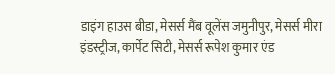डाइंग हाउस बीडा, मेसर्स मैंब वूलेंस जमुनीपुर, मेसर्स मीरा इंडस्ट्रीज, कार्पेट सिटी, मेसर्स रूपेश कुमार एंड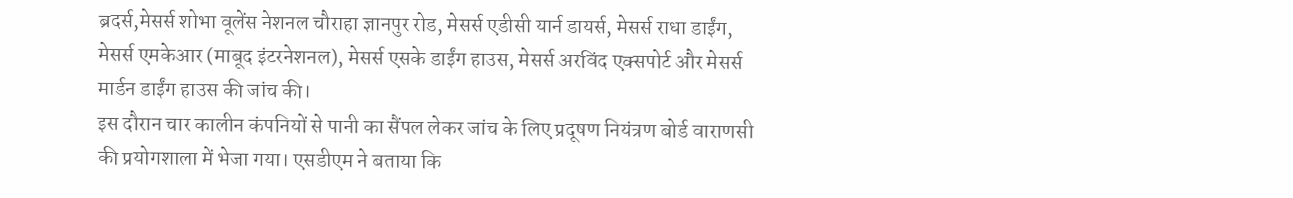ब्रदर्स,मेसर्स शोभा वूलेंस नेशनल चौराहा ज्ञानपुर रोड, मेसर्स एडीसी यार्न डायर्स, मेसर्स राधा डाईंग, मेसर्स एमकेआर (माबूद इंटरनेशनल), मेसर्स एसके डाईंग हाउस, मेसर्स अरविंद एक्सपोर्ट और मेसर्स मार्डन डाईंग हाउस की जांच की।
इस दौरान चार कालीन कंपनियों से पानी का सैंपल लेकर जांच के लिए प्रदूषण नियंत्रण बोर्ड वाराणसी की प्रयोगशाला में भेजा गया। एसडीएम ने बताया कि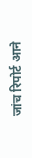जांच रिपोर्ट आने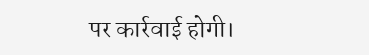पर कार्रवाई होगी।